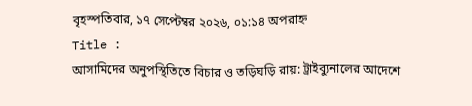বৃহস্পতিবার, ১৭ সেপ্টেম্বর ২০২৬, ০১:১৪ অপরাহ্ন
Title :
আসামিদের অনুপস্থিতিতে বিচার ও তড়িঘড়ি রায়: ট্রাইব্যুনালের আদেশে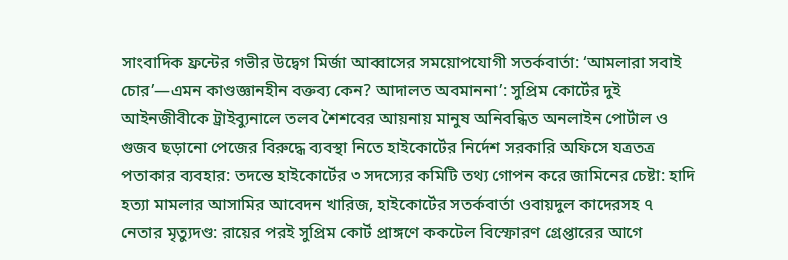সাংবাদিক ফ্রন্টের গভীর উদ্বেগ মির্জা আব্বাসের সময়োপযোগী সতর্কবার্তা: ‘আমলারা সবাই চোর’—এমন কাণ্ডজ্ঞানহীন বক্তব্য কেন? আদালত অবমাননা’: সুপ্রিম কোর্টের দুই আইনজীবীকে ট্রাইব্যুনালে তলব শৈশবের আয়নায় মানুষ অনিবন্ধিত অনলাইন পোর্টাল ও গুজব ছড়ানো পেজের বিরুদ্ধে ব্যবস্থা নিতে হাইকোর্টের নির্দেশ সরকারি অফিসে যত্রতত্র পতাকার ব্যবহার: তদন্তে হাইকোর্টের ৩ সদস্যের কমিটি তথ্য গোপন করে জামিনের চেষ্টা: হাদি হত্যা মামলার আসামির আবেদন খারিজ, হাইকোর্টের সতর্কবার্তা ওবায়দুল কাদেরসহ ৭ নেতার মৃত্যুদণ্ড: রায়ের পরই সুপ্রিম কোর্ট প্রাঙ্গণে ককটেল বিস্ফোরণ গ্রেপ্তারের আগে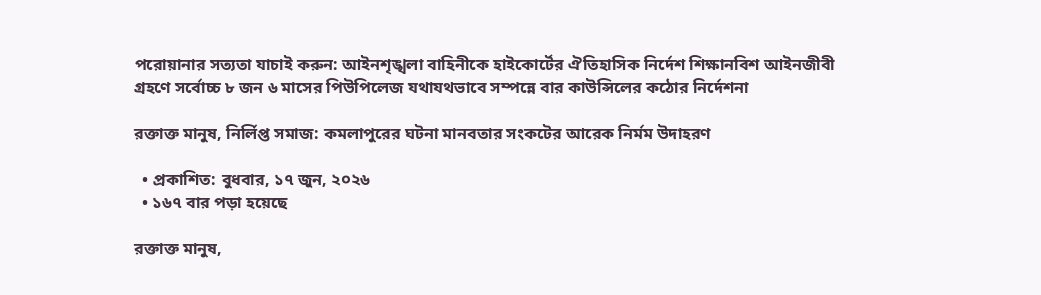পরোয়ানার সত্যতা যাচাই করুন: আইনশৃঙ্খলা বাহিনীকে হাইকোর্টের ঐতিহাসিক নির্দেশ শিক্ষানবিশ আইনজীবী গ্রহণে সর্বোচ্চ ৮ জন ৬ মাসের পিউপিলেজ যথাযথভাবে সম্পন্নে বার কাউন্সিলের কঠোর নির্দেশনা

রক্তাক্ত মানুষ, নির্লিপ্ত সমাজ: কমলাপুরের ঘটনা মানবতার সংকটের আরেক নির্মম উদাহরণ

  • প্রকাশিত: বুধবার, ১৭ জুন, ২০২৬
  • ১৬৭ বার পড়া হয়েছে

রক্তাক্ত মানুষ,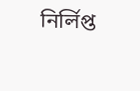নির্লিপ্ত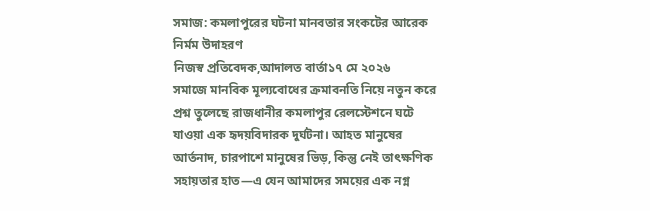সমাজ: কমলাপুরের ঘটনা মানবতার সংকটের আরেক নির্মম উদাহরণ
নিজস্ব প্রতিবেদক,আদালত বার্তা১৭ মে ২০২৬
সমাজে মানবিক মূল্যবোধের ক্রমাবনতি নিয়ে নতুন করে প্রশ্ন তুলেছে রাজধানীর কমলাপুর রেলস্টেশনে ঘটে যাওয়া এক হৃদয়বিদারক দুর্ঘটনা। আহত মানুষের আর্তনাদ, চারপাশে মানুষের ভিড়, কিন্তু নেই তাৎক্ষণিক সহায়তার হাত—এ যেন আমাদের সময়ের এক নগ্ন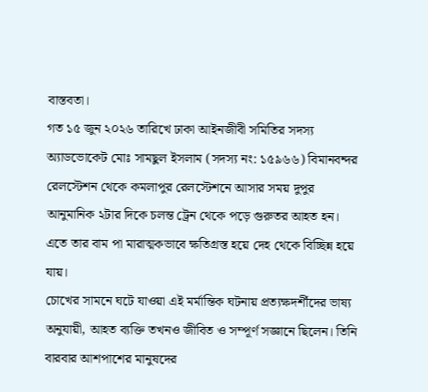বাস্তবতা।
গত ১৫ জুন ২০২৬ তারিখে ঢাকা আইনজীবী সমিতির সদস্য অ্যাডভোকেট মোঃ সামছুল ইসলাম (সদস্য নং: ১৫৯৬৬) বিমানবন্দর রেলস্টেশন থেকে কমলাপুর রেলস্টেশনে আসার সময় দুপুর আনুমানিক ২টার দিকে চলন্ত ট্রেন থেকে পড়ে গুরুতর আহত হন। এতে তার বাম পা মারাত্মকভাবে ক্ষতিগ্রস্ত হয়ে দেহ থেকে বিচ্ছিন্ন হয়ে যায়।
চোখের সামনে ঘটে যাওয়া এই মর্মান্তিক ঘটনায় প্রত্যক্ষদর্শীদের ভাষ্য অনুযায়ী, আহত ব্যক্তি তখনও জীবিত ও সম্পূর্ণ সজ্ঞানে ছিলেন। তিনি বারবার আশপাশের মানুষদের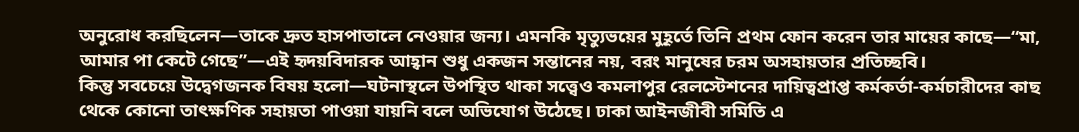অনুরোধ করছিলেন—তাকে দ্রুত হাসপাতালে নেওয়ার জন্য। এমনকি মৃত্যুভয়ের মুহূর্তে তিনি প্রথম ফোন করেন তার মায়ের কাছে—“মা, আমার পা কেটে গেছে”—এই হৃদয়বিদারক আহ্বান শুধু একজন সন্তানের নয়, বরং মানুষের চরম অসহায়তার প্রতিচ্ছবি।
কিন্তু সবচেয়ে উদ্বেগজনক বিষয় হলো—ঘটনাস্থলে উপস্থিত থাকা সত্ত্বেও কমলাপুর রেলস্টেশনের দায়িত্বপ্রাপ্ত কর্মকর্তা-কর্মচারীদের কাছ থেকে কোনো তাৎক্ষণিক সহায়তা পাওয়া যায়নি বলে অভিযোগ উঠেছে। ঢাকা আইনজীবী সমিতি এ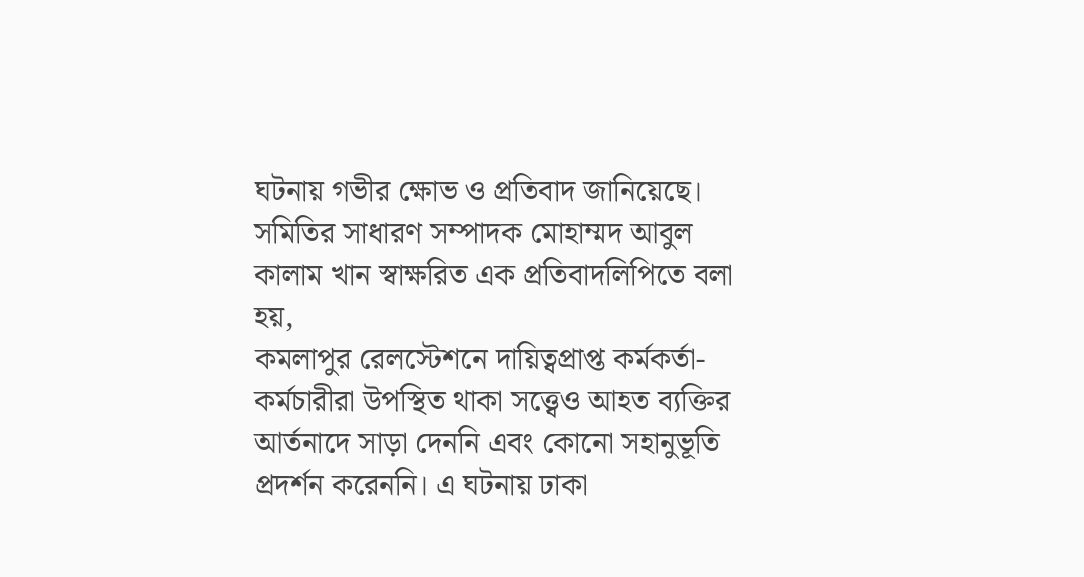ঘটনায় গভীর ক্ষোভ ও প্রতিবাদ জানিয়েছে।
সমিতির সাধারণ সম্পাদক মোহাম্মদ আবুল কালাম খান স্বাক্ষরিত এক প্রতিবাদলিপিতে বলা হয়,
কমলাপুর রেলস্টেশনে দায়িত্বপ্রাপ্ত কর্মকর্তা-কর্মচারীরা উপস্থিত থাকা সত্ত্বেও আহত ব্যক্তির আর্তনাদে সাড়া দেননি এবং কোনো সহানুভূতি প্রদর্শন করেননি। এ ঘটনায় ঢাকা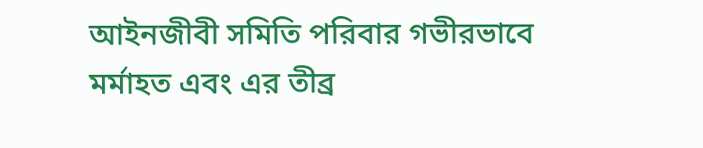আইনজীবী সমিতি পরিবার গভীরভাবে মর্মাহত এবং এর তীব্র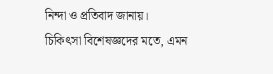নিন্দা ও প্রতিবাদ জানায়।
চিকিৎসা বিশেষজ্ঞদের মতে, এমন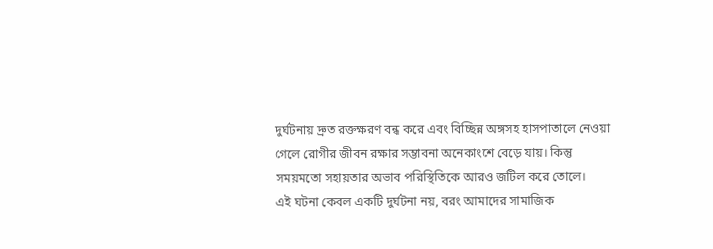দুর্ঘটনায় দ্রুত রক্তক্ষরণ বন্ধ করে এবং বিচ্ছিন্ন অঙ্গসহ হাসপাতালে নেওয়া গেলে রোগীর জীবন রক্ষার সম্ভাবনা অনেকাংশে বেড়ে যায়। কিন্তু সময়মতো সহায়তার অভাব পরিস্থিতিকে আরও জটিল করে তোলে।
এই ঘটনা কেবল একটি দুর্ঘটনা নয়, বরং আমাদের সামাজিক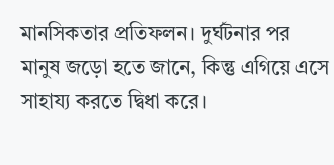মানসিকতার প্রতিফলন। দুর্ঘটনার পর মানুষ জড়ো হতে জানে, কিন্তু এগিয়ে এসে সাহায্য করতে দ্বিধা করে।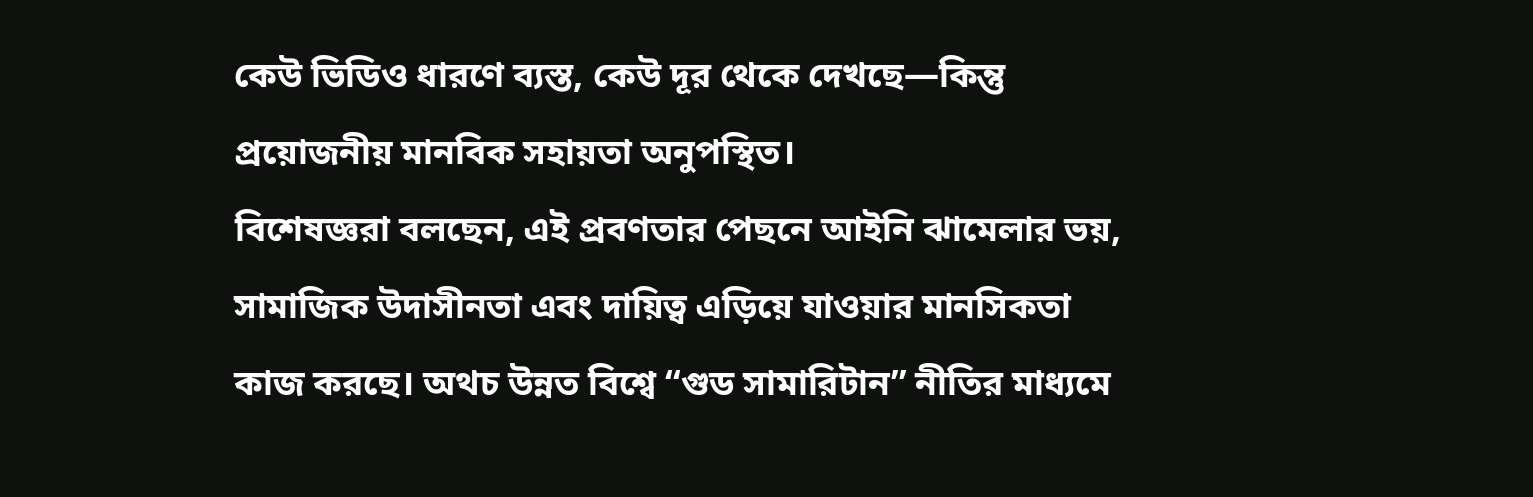কেউ ভিডিও ধারণে ব্যস্ত, কেউ দূর থেকে দেখছে—কিন্তু প্রয়োজনীয় মানবিক সহায়তা অনুপস্থিত।
বিশেষজ্ঞরা বলছেন, এই প্রবণতার পেছনে আইনি ঝামেলার ভয়, সামাজিক উদাসীনতা এবং দায়িত্ব এড়িয়ে যাওয়ার মানসিকতা কাজ করছে। অথচ উন্নত বিশ্বে “গুড সামারিটান” নীতির মাধ্যমে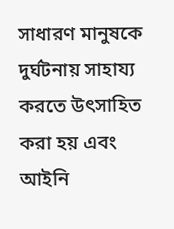সাধারণ মানুষকে দুর্ঘটনায় সাহায্য করতে উৎসাহিত করা হয় এবং আইনি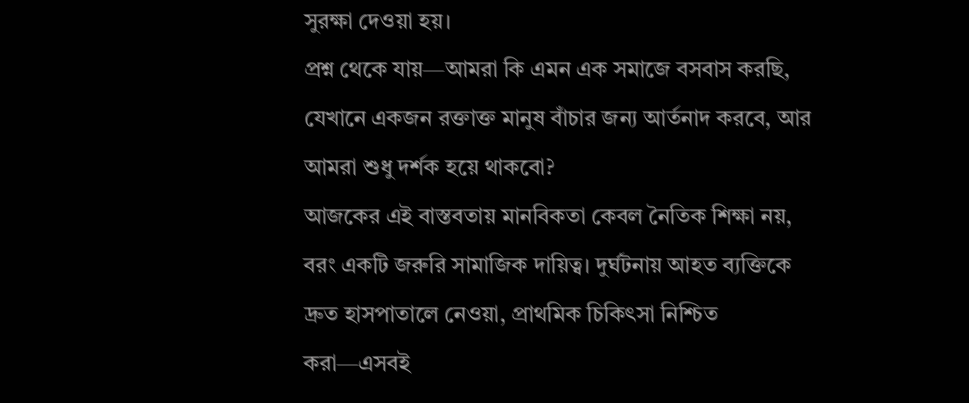সুরক্ষা দেওয়া হয়।
প্রশ্ন থেকে যায়—আমরা কি এমন এক সমাজে বসবাস করছি, যেখানে একজন রক্তাক্ত মানুষ বাঁচার জন্য আর্তনাদ করবে, আর আমরা শুধু দর্শক হয়ে থাকবো?
আজকের এই বাস্তবতায় মানবিকতা কেবল নৈতিক শিক্ষা নয়, বরং একটি জরুরি সামাজিক দায়িত্ব। দুর্ঘটনায় আহত ব্যক্তিকে দ্রুত হাসপাতালে নেওয়া, প্রাথমিক চিকিৎসা নিশ্চিত করা—এসবই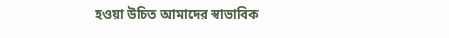হওয়া উচিত আমাদের স্বাভাবিক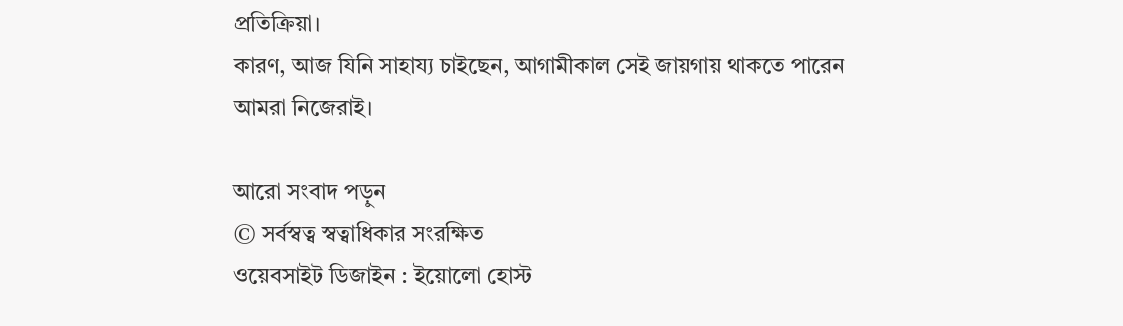প্রতিক্রিয়া।
কারণ, আজ যিনি সাহায্য চাইছেন, আগামীকাল সেই জায়গায় থাকতে পারেন আমরা নিজেরাই।

আরো সংবাদ পড়ুন
© সর্বস্বত্ব স্বত্বাধিকার সংরক্ষিত
ওয়েবসাইট ডিজাইন : ইয়োলো হোস্ট